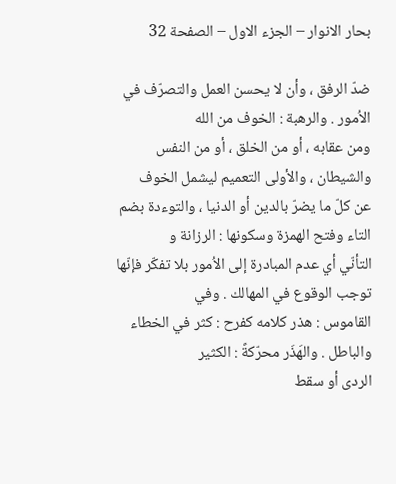بحار الانوار – الجزء الاول – الصفحة 32

ضدّ الرفق ، وأن لا يحسن العمل والتصرّف في الاُمور . والرهبة : الخوف من الله
ومن عقابه ، أو من الخلق ، أو من النفس والشيطان ، والأولى التعميم ليشمل الخوف
عن كلّ ما يضرّ بالدين أو الدنيا ، والتوءدة بضم التاء وفتح الهمزة وسكونها : الرزانة و
التأنّي أي عدم المبادرة إلى الاُمور بلا تفكّر فإنّها توجب الوقوع في المهالك . وفي
القاموس : هذر كلامه كفرح : كثر في الخطاء والباطل . والهَذَر محرّكةً : الكثير
الردى أو سقط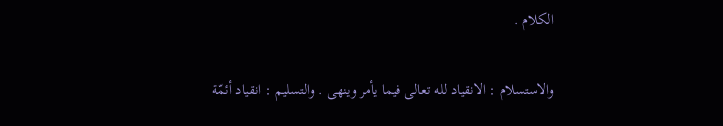الكلام .

والاستسلام : الانقياد لله تعالى فيما يأمر وينهى . والتسليم : انقياد أئمّة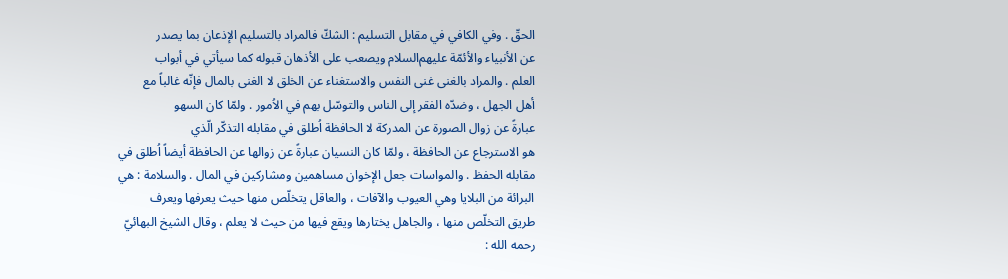الحقّ . وفي الكافي في مقابل التسليم : الشكّ فالمراد بالتسليم الإذعان بما يصدر
عن الأنبياء والأئمّة عليهم‌السلام ويصعب على الأذهان قبوله كما سيأتي في أبواب
العلم . والمراد بالغنى غنى النفس والاستغناء عن الخلق لا الغنى بالمال فإنّه غالباً مع
أهل الجهل ، وضدّه الفقر إلى الناس والتوسّل بهم في الاُمور . ولمّا كان السهو
عبارةً عن زوال الصورة عن المدركة لا الحافظة اُطلق في مقابله التذكّر الّذي
هو الاسترجاع عن الحافظة ، ولمّا كان النسيان عبارةً عن زوالها عن الحافظة أيضاً اُطلق في
مقابله الحفظ . والمواسات جعل الإخوان مساهمين ومشاركين في المال . والسلامة : هي
البرائة من البلايا وهي العيوب والآفات ، والعاقل يتخلّص منها حيث يعرفها ويعرف
طريق التخلّص منها ، والجاهل يختارها ويقع فيها من حيث لا يعلم ، وقال الشيخ البهائيّ
رحمه الله :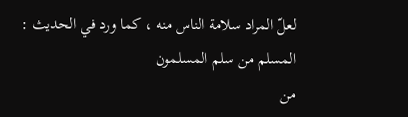لعلّ المراد سلامة الناس منه ، كما ورد في الحديث : المسلم من سلم المسلمون
من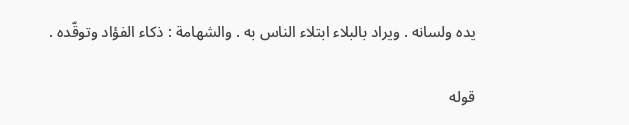يده ولسانه . ويراد بالبلاء ابتلاء الناس به . والشهامة : ذكاء الفؤاد وتوقّده .

قوله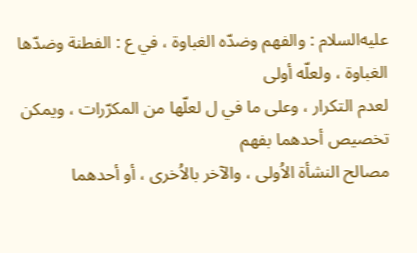عليه‌السلام : والفهم وضدّه الغباوة ، في ع : الفطنة وضدّها الغباوة ، ولعلّه أولى
لعدم التكرار ، وعلى ما في ل لعلّها من المكرّرات ، ويمكن تخصيص أحدهما بفهم
مصالح النشأة الاُولى ، والآخر بالاُخرى ، أو أحدهما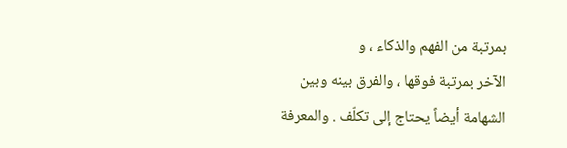بمرتبة من الفهم والذكاء ، و
الآخر بمرتبة فوقها ، والفرق بينه وبين الشهامة أيضاً يحتاج إلى تكلّف . والمعرفة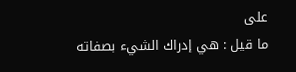على
ما قيل : هي إدراك الشيء بصفاته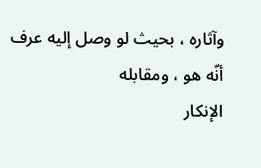وآثاره ، بحيث لو وصل إليه عرف أنّه هو ، ومقابله
الإنكار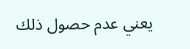يعني عدم حصول ذلك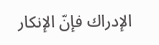الإدراك فإنّ الإنكار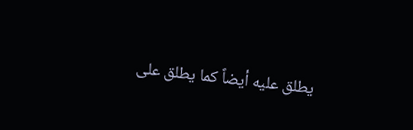يطلق عليه أيضاً كما يطلق على